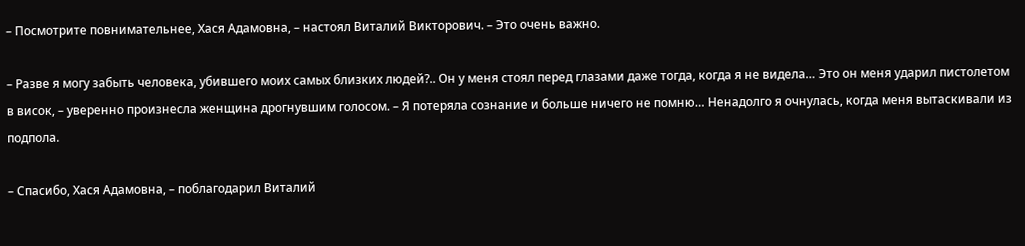– Посмотрите повнимательнее, Хася Адамовна, – настоял Виталий Викторович. – Это очень важно.

– Разве я могу забыть человека, убившего моих самых близких людей?.. Он у меня стоял перед глазами даже тогда, когда я не видела… Это он меня ударил пистолетом в висок, – уверенно произнесла женщина дрогнувшим голосом. – Я потеряла сознание и больше ничего не помню… Ненадолго я очнулась, когда меня вытаскивали из подпола.

– Спасибо, Хася Адамовна, – поблагодарил Виталий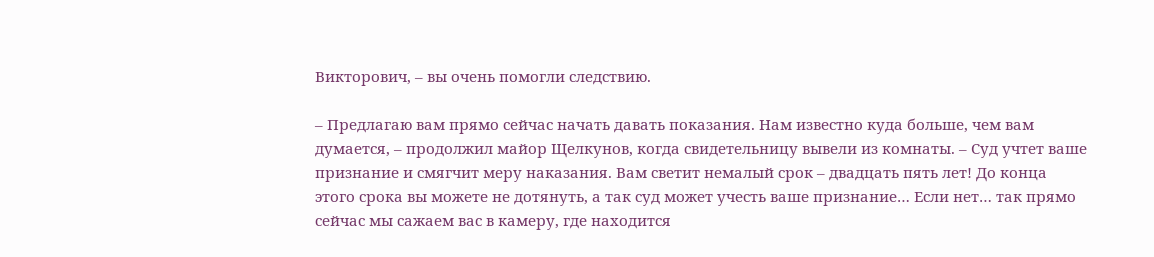Викторович, – вы очень помогли следствию.

– Предлагаю вам прямо сейчас начать давать показания. Нам известно куда больше, чем вам думается, – продолжил майор Щелкунов, когда свидетельницу вывели из комнаты. – Суд учтет ваше признание и смягчит меру наказания. Вам светит немалый срок – двадцать пять лет! До конца этого срока вы можете не дотянуть, а так суд может учесть ваше признание… Если нет… так прямо сейчас мы сажаем вас в камеру, где находится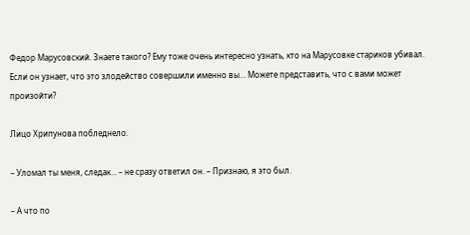Федор Марусовский. Знаете такого? Ему тоже очень интересно узнать, кто на Марусовке стариков убивал. Если он узнает, что это злодейство совершили именно вы… Можете представить, что с вами может произойти?

Лицо Хрипунова побледнело.

– Уломал ты меня, следак… – не сразу ответил он. – Признаю, я это был.

– А что по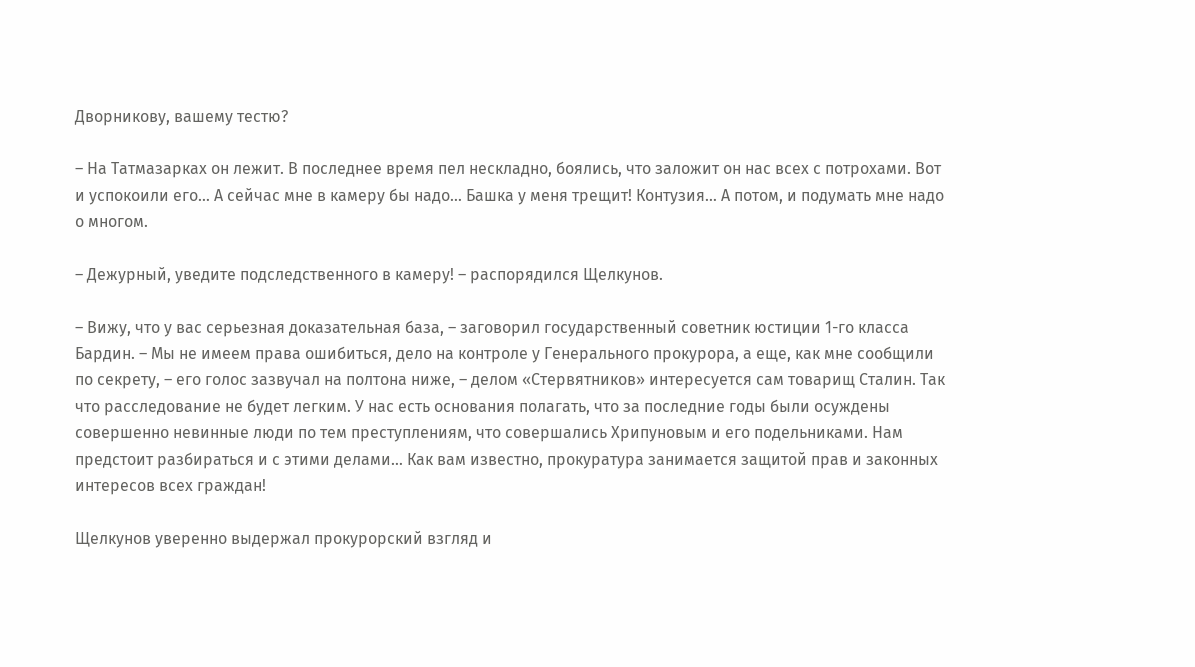Дворникову, вашему тестю?

– На Татмазарках он лежит. В последнее время пел нескладно, боялись, что заложит он нас всех с потрохами. Вот и успокоили его… А сейчас мне в камеру бы надо… Башка у меня трещит! Контузия… А потом, и подумать мне надо о многом.

– Дежурный, уведите подследственного в камеру! – распорядился Щелкунов.

– Вижу, что у вас серьезная доказательная база, – заговорил государственный советник юстиции 1-го класса Бардин. – Мы не имеем права ошибиться, дело на контроле у Генерального прокурора, а еще, как мне сообщили по секрету, – его голос зазвучал на полтона ниже, – делом «Стервятников» интересуется сам товарищ Сталин. Так что расследование не будет легким. У нас есть основания полагать, что за последние годы были осуждены совершенно невинные люди по тем преступлениям, что совершались Хрипуновым и его подельниками. Нам предстоит разбираться и с этими делами… Как вам известно, прокуратура занимается защитой прав и законных интересов всех граждан!

Щелкунов уверенно выдержал прокурорский взгляд и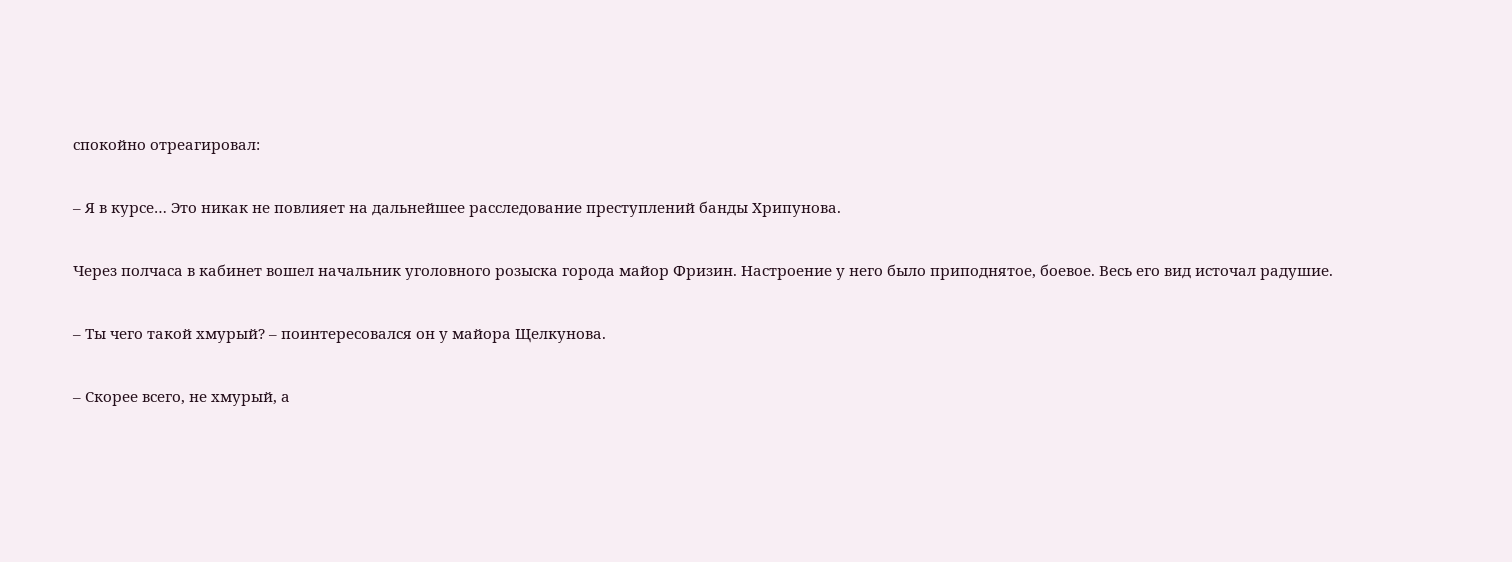спокойно отреагировал:

– Я в курсе… Это никак не повлияет на дальнейшее расследование преступлений банды Хрипунова.

Через полчаса в кабинет вошел начальник уголовного розыска города майор Фризин. Настроение у него было приподнятое, боевое. Весь его вид источал радушие.

– Ты чего такой хмурый? – поинтересовался он у майора Щелкунова.

– Скорее всего, не хмурый, а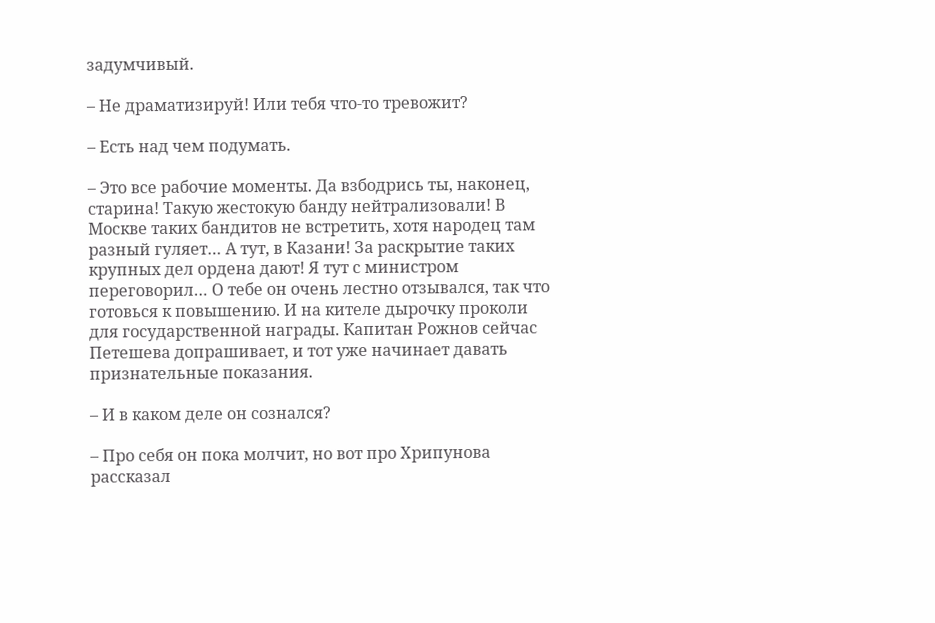задумчивый.

– Не драматизируй! Или тебя что-то тревожит?

– Есть над чем подумать.

– Это все рабочие моменты. Да взбодрись ты, наконец, старина! Такую жестокую банду нейтрализовали! В Москве таких бандитов не встретить, хотя народец там разный гуляет… А тут, в Казани! За раскрытие таких крупных дел ордена дают! Я тут с министром переговорил… О тебе он очень лестно отзывался, так что готовься к повышению. И на кителе дырочку проколи для государственной награды. Капитан Рожнов сейчас Петешева допрашивает, и тот уже начинает давать признательные показания.

– И в каком деле он сознался?

– Про себя он пока молчит, но вот про Хрипунова рассказал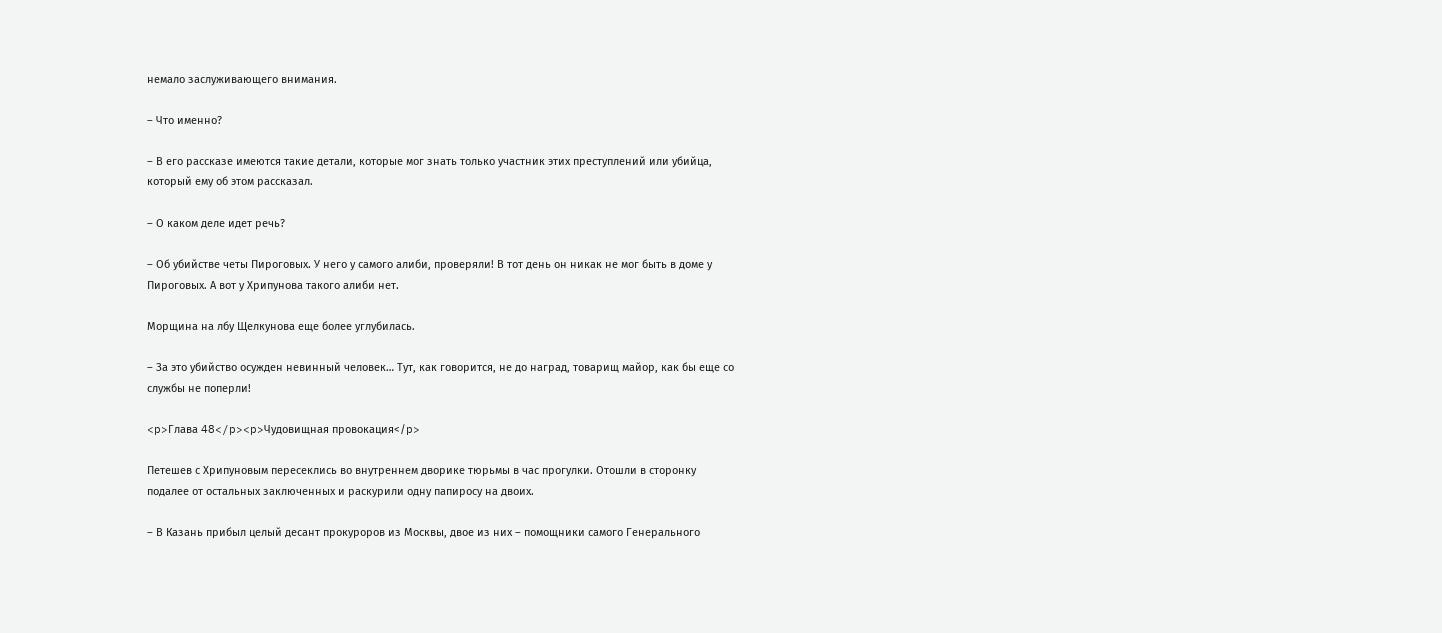немало заслуживающего внимания.

– Что именно?

– В его рассказе имеются такие детали, которые мог знать только участник этих преступлений или убийца, который ему об этом рассказал.

– О каком деле идет речь?

– Об убийстве четы Пироговых. У него у самого алиби, проверяли! В тот день он никак не мог быть в доме у Пироговых. А вот у Хрипунова такого алиби нет.

Морщина на лбу Щелкунова еще более углубилась.

– За это убийство осужден невинный человек… Тут, как говорится, не до наград, товарищ майор, как бы еще со службы не поперли!

<p>Глава 48</p><p>Чудовищная провокация</p>

Петешев с Хрипуновым пересеклись во внутреннем дворике тюрьмы в час прогулки. Отошли в сторонку подалее от остальных заключенных и раскурили одну папиросу на двоих.

– В Казань прибыл целый десант прокуроров из Москвы, двое из них – помощники самого Генерального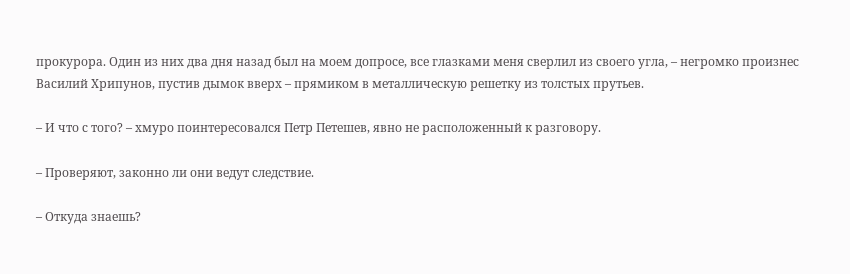прокурора. Один из них два дня назад был на моем допросе, все глазками меня сверлил из своего угла, – негромко произнес Василий Хрипунов, пустив дымок вверх – прямиком в металлическую решетку из толстых прутьев.

– И что с того? – хмуро поинтересовался Петр Петешев, явно не расположенный к разговору.

– Проверяют, законно ли они ведут следствие.

– Откуда знаешь?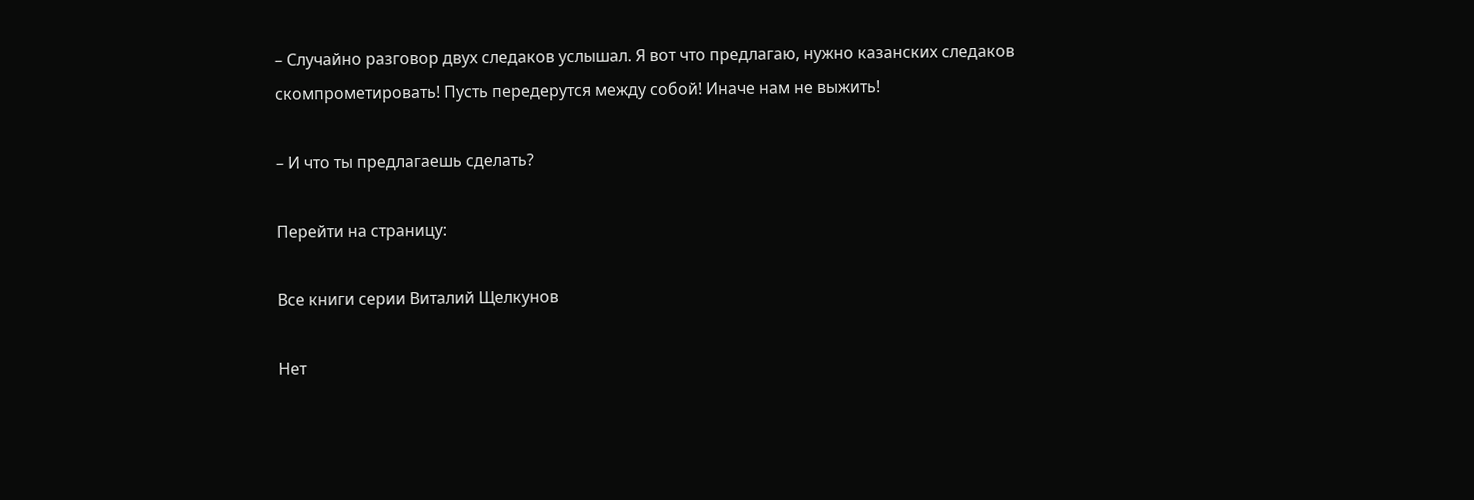– Случайно разговор двух следаков услышал. Я вот что предлагаю, нужно казанских следаков скомпрометировать! Пусть передерутся между собой! Иначе нам не выжить!

– И что ты предлагаешь сделать?

Перейти на страницу:

Все книги серии Виталий Щелкунов

Нет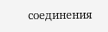соединения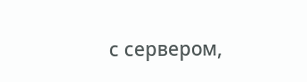с сервером,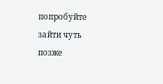попробуйте зайти чуть позже